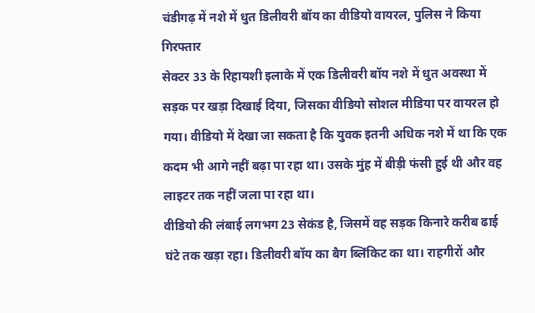चंडीगढ़ में नशे में धुत डिलीवरी बॉय का वीडियो वायरल, पुलिस ने किया गिरफ्तार
सेक्टर 33 के रिहायशी इलाके में एक डिलीवरी बॉय नशे में धुत अवस्था में सड़क पर खड़ा दिखाई दिया, जिसका वीडियो सोशल मीडिया पर वायरल हो गया। वीडियो में देखा जा सकता है कि युवक इतनी अधिक नशे में था कि एक कदम भी आगे नहीं बढ़ा पा रहा था। उसके मुंह में बीड़ी फंसी हुई थी और वह लाइटर तक नहीं जला पा रहा था।
वीडियो की लंबाई लगभग 23 सेकंड है, जिसमें वह सड़क किनारे करीब ढाई घंटे तक खड़ा रहा। डिलीवरी बॉय का बैग ब्लिंकिट का था। राहगीरों और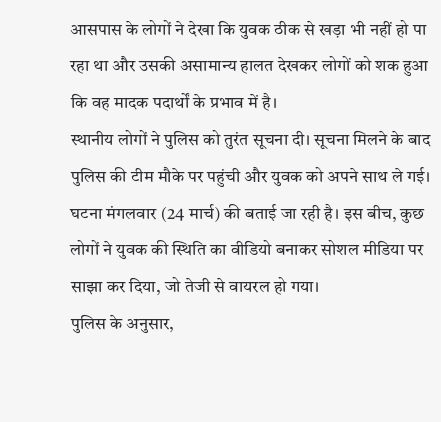आसपास के लोगों ने देखा कि युवक ठीक से खड़ा भी नहीं हो पा रहा था और उसकी असामान्य हालत देखकर लोगों को शक हुआ कि वह मादक पदार्थों के प्रभाव में है।
स्थानीय लोगों ने पुलिस को तुरंत सूचना दी। सूचना मिलने के बाद पुलिस की टीम मौके पर पहुंची और युवक को अपने साथ ले गई। घटना मंगलवार (24 मार्च) की बताई जा रही है। इस बीच, कुछ लोगों ने युवक की स्थिति का वीडियो बनाकर सोशल मीडिया पर साझा कर दिया, जो तेजी से वायरल हो गया।
पुलिस के अनुसार,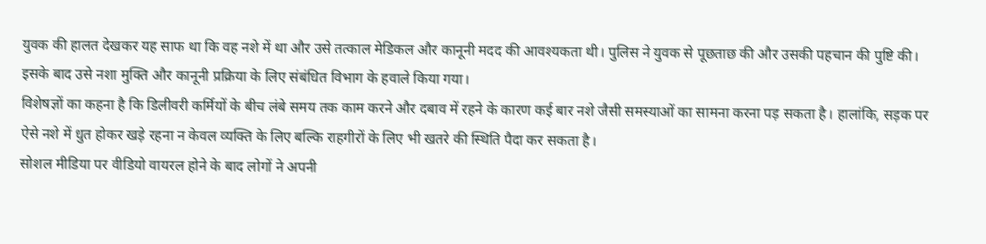युवक की हालत देखकर यह साफ था कि वह नशे में था और उसे तत्काल मेडिकल और कानूनी मदद की आवश्यकता थी। पुलिस ने युवक से पूछताछ की और उसकी पहचान की पुष्टि की। इसके बाद उसे नशा मुक्ति और कानूनी प्रक्रिया के लिए संबंधित विभाग के हवाले किया गया।
विशेषज्ञों का कहना है कि डिलीवरी कर्मियों के बीच लंबे समय तक काम करने और दबाव में रहने के कारण कई बार नशे जैसी समस्याओं का सामना करना पड़ सकता है। हालांकि, सड़क पर ऐसे नशे में धुत होकर खड़े रहना न केवल व्यक्ति के लिए बल्कि राहगीरों के लिए भी खतरे की स्थिति पैदा कर सकता है।
सोशल मीडिया पर वीडियो वायरल होने के बाद लोगों ने अपनी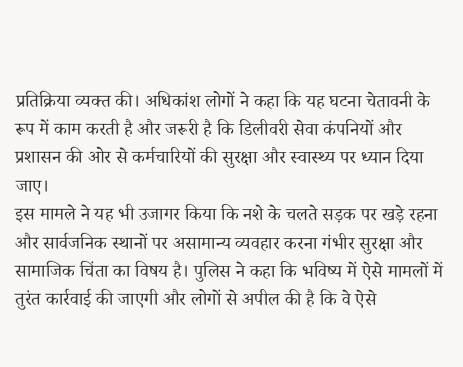प्रतिक्रिया व्यक्त की। अधिकांश लोगों ने कहा कि यह घटना चेतावनी के रूप में काम करती है और जरूरी है कि डिलीवरी सेवा कंपनियों और प्रशासन की ओर से कर्मचारियों की सुरक्षा और स्वास्थ्य पर ध्यान दिया जाए।
इस मामले ने यह भी उजागर किया कि नशे के चलते सड़क पर खड़े रहना और सार्वजनिक स्थानों पर असामान्य व्यवहार करना गंभीर सुरक्षा और सामाजिक चिंता का विषय है। पुलिस ने कहा कि भविष्य में ऐसे मामलों में तुरंत कार्रवाई की जाएगी और लोगों से अपील की है कि वे ऐसे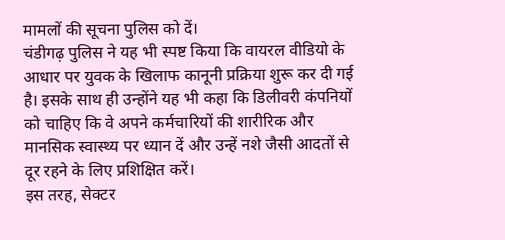मामलों की सूचना पुलिस को दें।
चंडीगढ़ पुलिस ने यह भी स्पष्ट किया कि वायरल वीडियो के आधार पर युवक के खिलाफ कानूनी प्रक्रिया शुरू कर दी गई है। इसके साथ ही उन्होंने यह भी कहा कि डिलीवरी कंपनियों को चाहिए कि वे अपने कर्मचारियों की शारीरिक और मानसिक स्वास्थ्य पर ध्यान दें और उन्हें नशे जैसी आदतों से दूर रहने के लिए प्रशिक्षित करें।
इस तरह, सेक्टर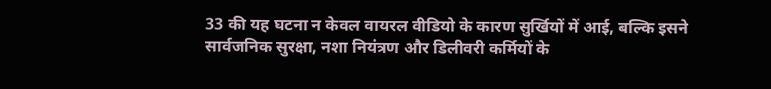33 की यह घटना न केवल वायरल वीडियो के कारण सुर्खियों में आई, बल्कि इसने सार्वजनिक सुरक्षा, नशा नियंत्रण और डिलीवरी कर्मियों के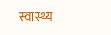स्वास्थ्य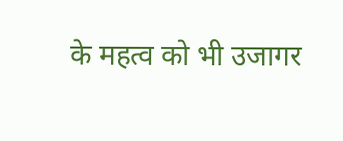के महत्व को भी उजागर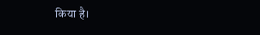किया है।